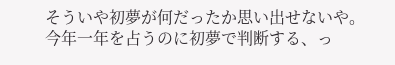そういや初夢が何だったか思い出せないや。
今年一年を占うのに初夢で判断する、っ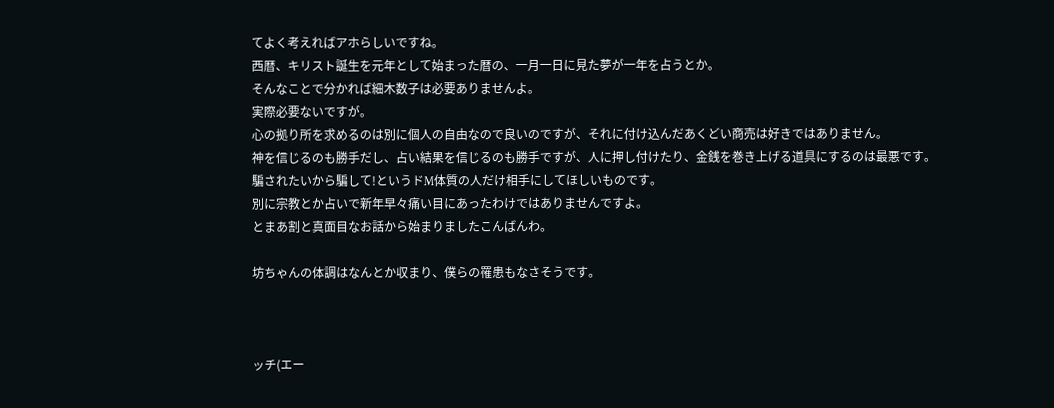てよく考えればアホらしいですね。
西暦、キリスト誕生を元年として始まった暦の、一月一日に見た夢が一年を占うとか。
そんなことで分かれば細木数子は必要ありませんよ。
実際必要ないですが。
心の拠り所を求めるのは別に個人の自由なので良いのですが、それに付け込んだあくどい商売は好きではありません。
神を信じるのも勝手だし、占い結果を信じるのも勝手ですが、人に押し付けたり、金銭を巻き上げる道具にするのは最悪です。
騙されたいから騙して!というドM体質の人だけ相手にしてほしいものです。
別に宗教とか占いで新年早々痛い目にあったわけではありませんですよ。
とまあ割と真面目なお話から始まりましたこんばんわ。

坊ちゃんの体調はなんとか収まり、僕らの罹患もなさそうです。



ッチ(エー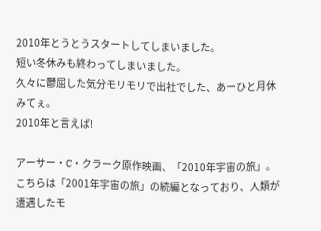2010年とうとうスタートしてしまいました。
短い冬休みも終わってしまいました。
久々に鬱屈した気分モリモリで出社でした、あーひと月休みてぇ。
2010年と言えば!

アーサー・C・クラーク原作映画、「2010年宇宙の旅」。
こちらは「2001年宇宙の旅」の続編となっており、人類が遭遇したモ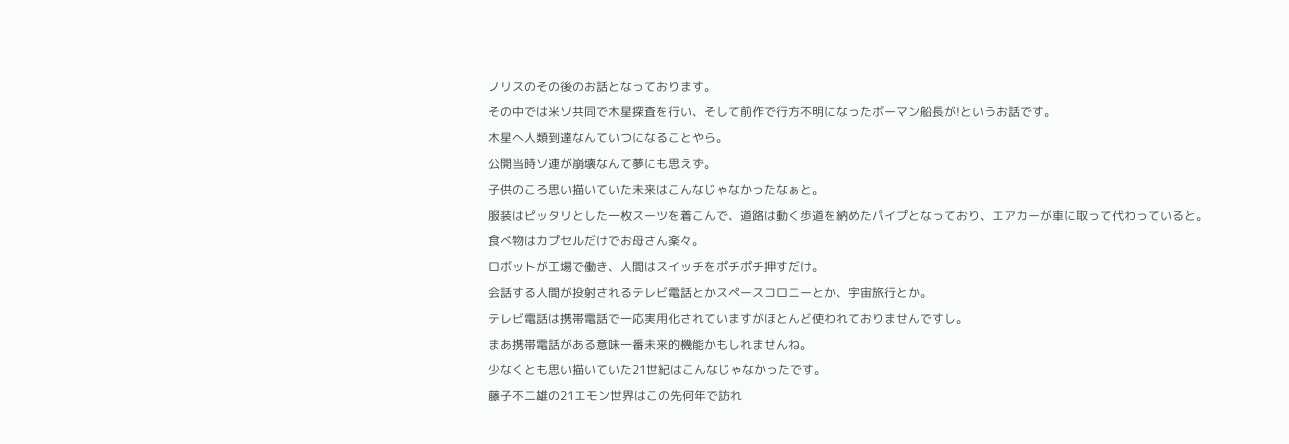ノリスのその後のお話となっております。
その中では米ソ共同で木星探査を行い、そして前作で行方不明になったボーマン船長が!というお話です。
木星へ人類到達なんていつになることやら。
公開当時ソ連が崩壊なんて夢にも思えず。
子供のころ思い描いていた未来はこんなじゃなかったなぁと。
服装はピッタリとした一枚スーツを着こんで、道路は動く歩道を納めたパイプとなっており、エアカーが車に取って代わっていると。
食べ物はカプセルだけでお母さん楽々。
ロボットが工場で働き、人間はスイッチをポチポチ押すだけ。
会話する人間が投射されるテレビ電話とかスペースコロニーとか、宇宙旅行とか。
テレビ電話は携帯電話で一応実用化されていますがほとんど使われておりませんですし。
まあ携帯電話がある意味一番未来的機能かもしれませんね。
少なくとも思い描いていた21世紀はこんなじゃなかったです。
藤子不二雄の21エモン世界はこの先何年で訪れ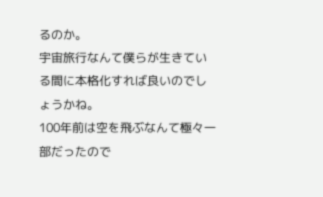るのか。
宇宙旅行なんて僕らが生きている間に本格化すれば良いのでしょうかね。
100年前は空を飛ぶなんて極々一部だったので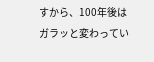すから、100年後はガラッと変わってい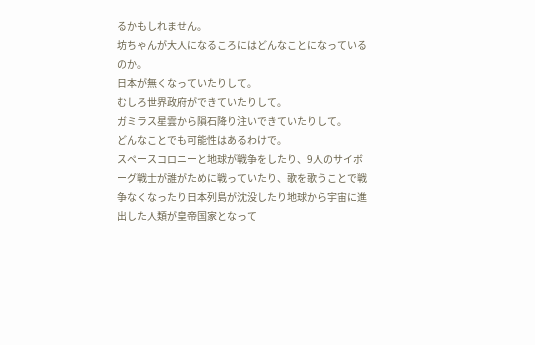るかもしれません。
坊ちゃんが大人になるころにはどんなことになっているのか。
日本が無くなっていたりして。
むしろ世界政府ができていたりして。
ガミラス星雲から隕石降り注いできていたりして。
どんなことでも可能性はあるわけで。
スペースコロニーと地球が戦争をしたり、9人のサイボーグ戦士が誰がために戦っていたり、歌を歌うことで戦争なくなったり日本列島が沈没したり地球から宇宙に進出した人類が皇帝国家となって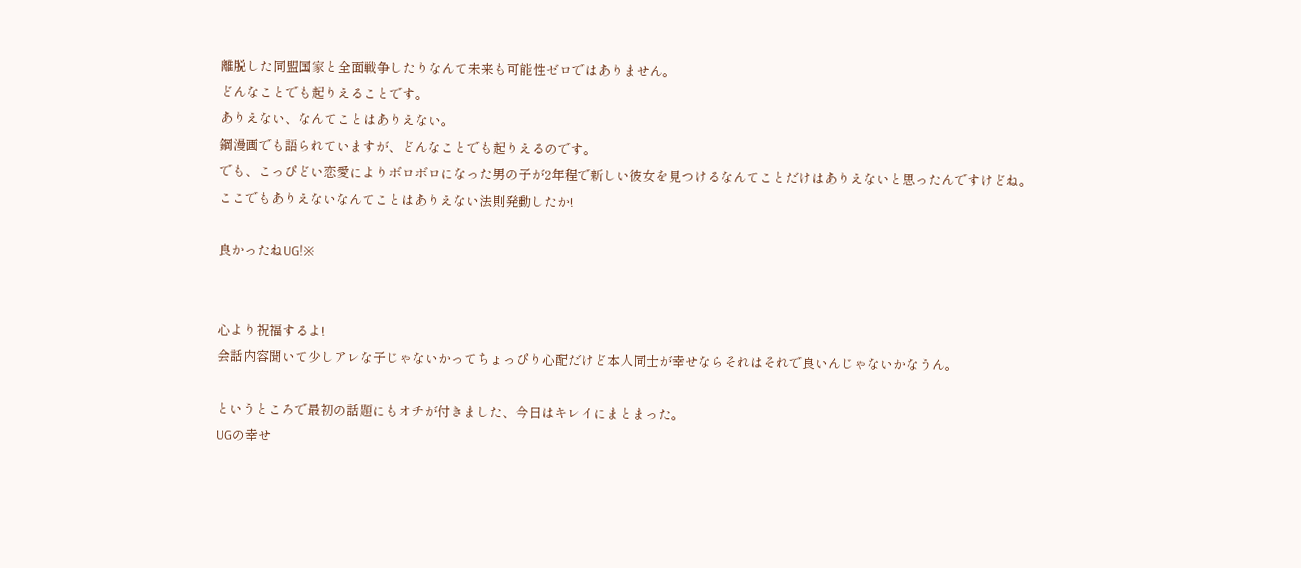離脱した同盟国家と全面戦争したりなんて未来も可能性ゼロではありません。
どんなことでも起りえることです。
ありえない、なんてことはありえない。
鋼漫画でも語られていますが、どんなことでも起りえるのです。
でも、こっぴどい恋愛によりボロボロになった男の子が2年程で新しい彼女を見つけるなんてことだけはありえないと思ったんですけどね。
ここでもありえないなんてことはありえない法則発動したか!

良かったねUG!※


心より祝福するよ!
会話内容聞いて少しアレな子じゃないかってちょっぴり心配だけど本人同士が幸せならそれはそれで良いんじゃないかなうん。

というところで最初の話題にもオチが付きました、今日はキレイにまとまった。
UGの幸せ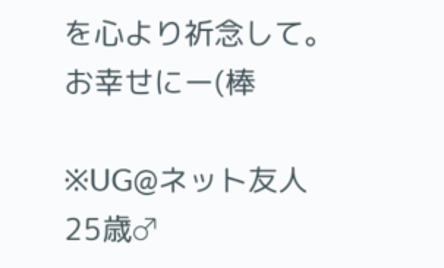を心より祈念して。
お幸せにー(棒

※UG@ネット友人25歳♂